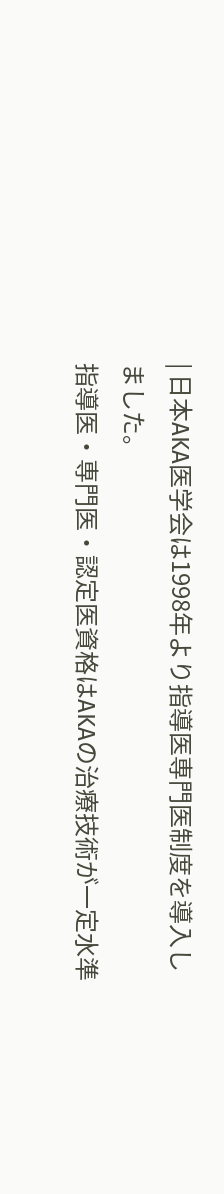| 日本AKA医学会は1998年より指導医専門医制度を導入しました。
指導医・専門医・認定医資格はAKAの治療技術が一定水準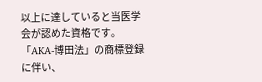以上に達していると当医学会が認めた資格です。 「AKA-博田法」の商標登録に伴い、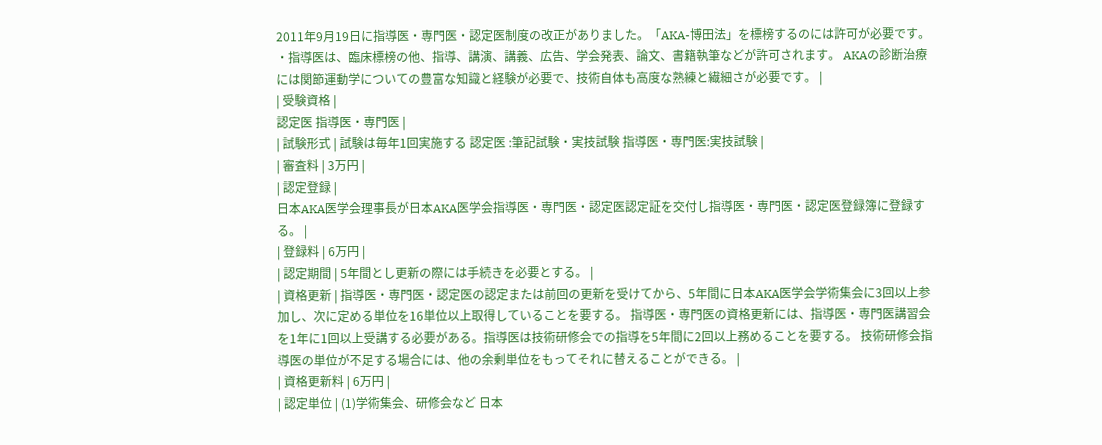2011年9月19日に指導医・専門医・認定医制度の改正がありました。「AKA-博田法」を標榜するのには許可が必要です。 ・指導医は、臨床標榜の他、指導、講演、講義、広告、学会発表、論文、書籍執筆などが許可されます。 AKAの診断治療には関節運動学についての豊富な知識と経験が必要で、技術自体も高度な熟練と繊細さが必要です。 |
| 受験資格 |
認定医 指導医・専門医 |
| 試験形式 | 試験は毎年1回実施する 認定医 :筆記試験・実技試験 指導医・専門医:実技試験 |
| 審査料 | 3万円 |
| 認定登録 |
日本AKA医学会理事長が日本AKA医学会指導医・専門医・認定医認定証を交付し指導医・専門医・認定医登録簿に登録する。 |
| 登録料 | 6万円 |
| 認定期間 | 5年間とし更新の際には手続きを必要とする。 |
| 資格更新 | 指導医・専門医・認定医の認定または前回の更新を受けてから、5年間に日本AKA医学会学術集会に3回以上参加し、次に定める単位を16単位以上取得していることを要する。 指導医・専門医の資格更新には、指導医・専門医講習会を1年に1回以上受講する必要がある。指導医は技術研修会での指導を5年間に2回以上務めることを要する。 技術研修会指導医の単位が不足する場合には、他の余剰単位をもってそれに替えることができる。 |
| 資格更新料 | 6万円 |
| 認定単位 | (1)学術集会、研修会など 日本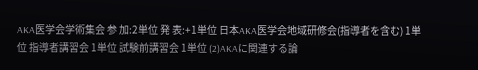AKA医学会学術集会 参 加:2単位 発 表:+1単位 日本AKA医学会地域研修会(指導者を含む) 1単位 指導者講習会 1単位 試験前講習会 1単位 (2)AKAに関連する論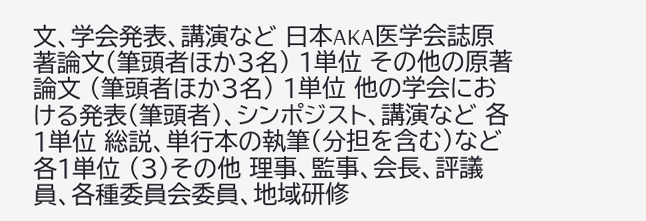文、学会発表、講演など 日本AKA医学会誌原著論文(筆頭者ほか3名) 1単位 その他の原著論文 (筆頭者ほか3名) 1単位 他の学会における発表(筆頭者)、シンポジスト、講演など 各1単位 総説、単行本の執筆(分担を含む)など 各1単位 (3)その他 理事、監事、会長、評議員、各種委員会委員、地域研修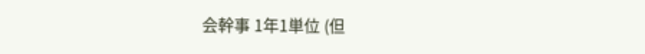会幹事 1年1単位 (但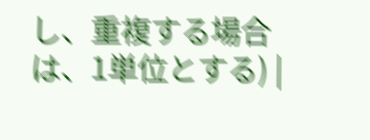し、重複する場合は、1単位とする) |